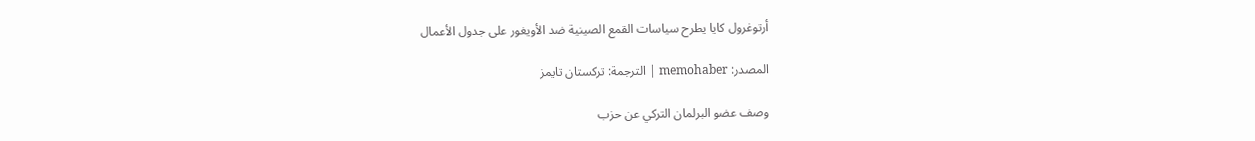أرتوغرول كايا يطرح سياسات القمع الصينية ضد الأويغور على جدول الأعمال

المصدر: memohaber | الترجمة: تركستان تايمز

وصف عضو البرلمان التركي عن حزب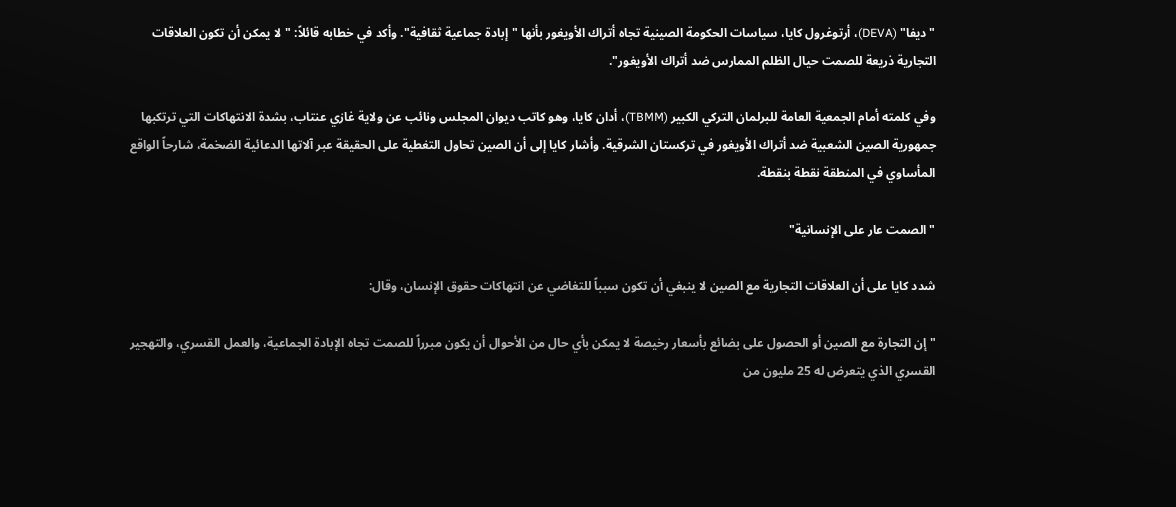"ديفا" (DEVA)، أرتوغرول كايا، سياسات الحكومة الصينية تجاه أتراك الأويغور بأنها "إبادة جماعية ثقافية". وأكد في خطابه قائلاً: "لا يمكن أن تكون العلاقات التجارية ذريعة للصمت حيال الظلم الممارس ضد أتراك الأويغور".

وفي كلمته أمام الجمعية العامة للبرلمان التركي الكبير (TBMM)، أدان كايا، وهو كاتب ديوان المجلس ونائب عن ولاية غازي عنتاب، بشدة الانتهاكات التي ترتكبها جمهورية الصين الشعبية ضد أتراك الأويغور في تركستان الشرقية. وأشار كايا إلى أن الصين تحاول التغطية على الحقيقة عبر آلاتها الدعائية الضخمة، شارحاً الواقع المأساوي في المنطقة نقطة بنقطة.

"الصمت عار على الإنسانية"

شدد كايا على أن العلاقات التجارية مع الصين لا ينبغي أن تكون سبباً للتغاضي عن انتهاكات حقوق الإنسان، وقال:

"إن التجارة مع الصين أو الحصول على بضائع بأسعار رخيصة لا يمكن بأي حال من الأحوال أن يكون مبرراً للصمت تجاه الإبادة الجماعية، والعمل القسري، والتهجير القسري الذي يتعرض له 25 مليون من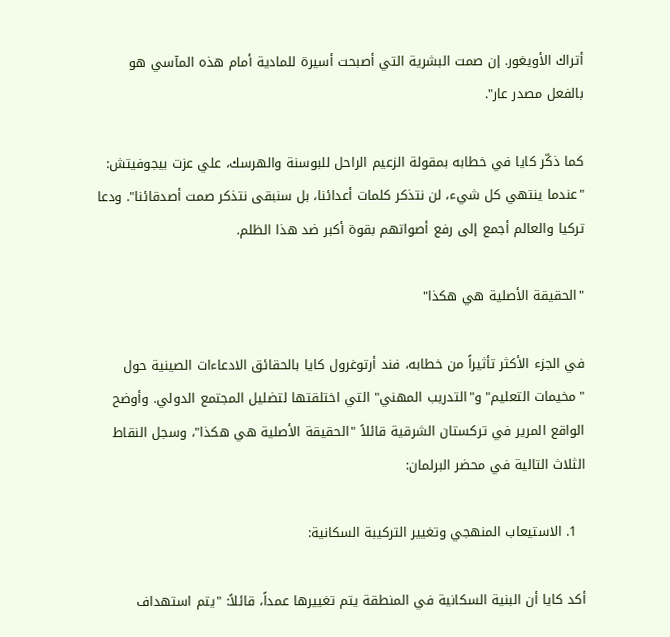أتراك الأويغور. إن صمت البشرية التي أصبحت أسيرة للمادية أمام هذه المآسي هو بالفعل مصدر عار".

كما ذكّر كايا في خطابه بمقولة الزعيم الراحل للبوسنة والهرسك، علي عزت بيجوفيتش: "عندما ينتهي كل شيء، لن نتذكر كلمات أعدائنا، بل سنبقى نتذكر صمت أصدقائنا". ودعا تركيا والعالم أجمع إلى رفع أصواتهم بقوة أكبر ضد هذا الظلم.

"الحقيقة الأصلية هي هكذا"

في الجزء الأكثر تأثيراً من خطابه، فند أرتوغرول كايا بالحقائق الادعاءات الصينية حول "مخيمات التعليم" و"التدريب المهني" التي اختلقتها لتضليل المجتمع الدولي. وأوضح الواقع المرير في تركستان الشرقية قائلاً "الحقيقة الأصلية هي هكذا"، وسجل النقاط الثلاث التالية في محضر البرلمان:

  1. الاستيعاب المنهجي وتغيير التركيبة السكانية:

أكد كايا أن البنية السكانية في المنطقة يتم تغييرها عمداً، قائلاً: "يتم استهداف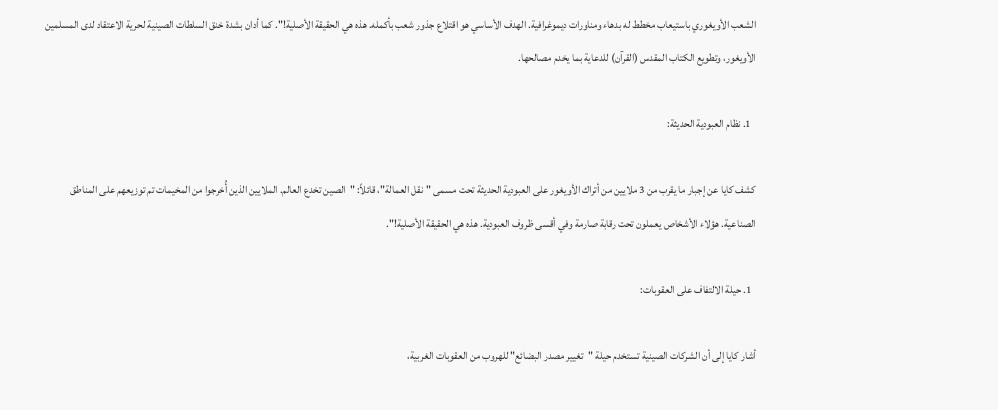الشعب الأويغوري باستيعاب مخطط له بدهاء ومناورات ديموغرافية. الهدف الأساسي هو اقتلاع جذور شعب بأكمله. هذه هي الحقيقة الأصلية!". كما أدان بشدة خنق السلطات الصينية لحرية الاعتقاد لدى المسلمين الأويغور، وتطويع الكتاب المقدس (القرآن) للدعاية بما يخدم مصالحها.

  1. نظام العبودية الحديثة:

كشف كايا عن إجبار ما يقرب من 3 ملايين من أتراك الأويغور على العبودية الحديثة تحت مسمى "نقل العمالة"، قائلاً: "الصين تخدع العالم. الملايين الذين أُخرجوا من المخيمات تم توزيعهم على المناطق الصناعية. هؤلاء الأشخاص يعملون تحت رقابة صارمة وفي أقسى ظروف العبودية. هذه هي الحقيقة الأصلية!".

  1. حيلة الالتفاف على العقوبات:

أشار كايا إلى أن الشركات الصينية تستخدم حيلة "تغيير مصدر البضائع" للهروب من العقوبات الغربية،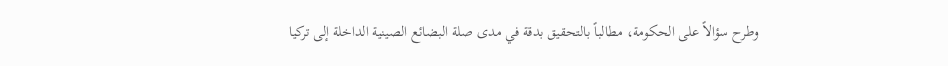وطرح سؤالاً على الحكومة، مطالباً بالتحقيق بدقة في مدى صلة البضائع الصينية الداخلة إلى تركيا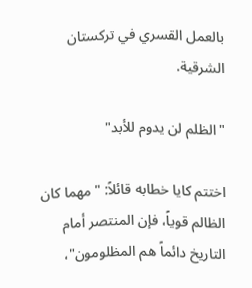بالعمل القسري في تركستان الشرقية.

"الظلم لن يدوم للأبد"

اختتم كايا خطابه قائلاً: "مهما كان الظالم قوياً، فإن المنتصر أمام التاريخ دائماً هم المظلومون"،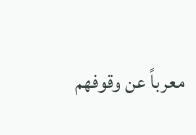معرباً عن وقوفهم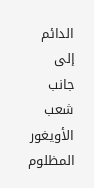الدائم إلى جانب شعب الأويغور المظلوم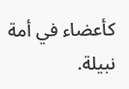كأعضاء في أمة نبيلة.